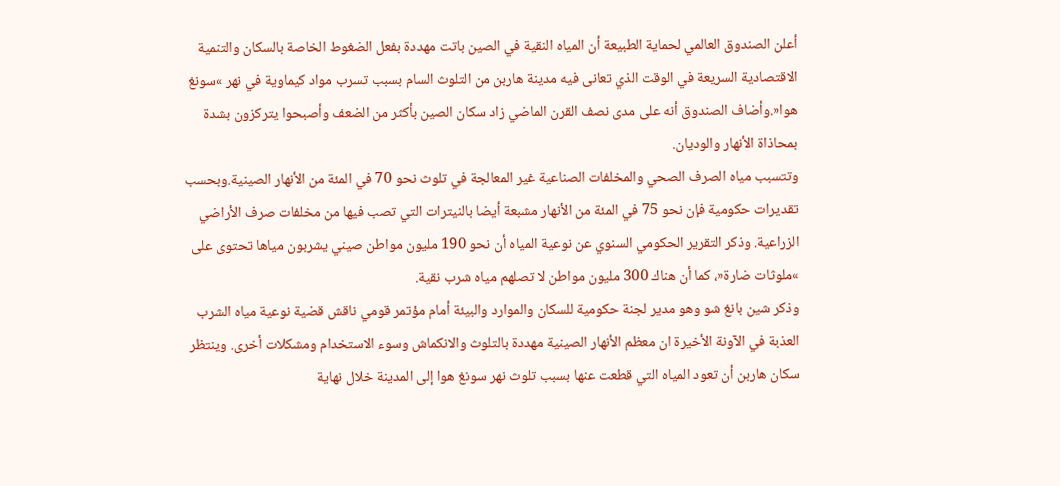أعلن الصندوق العالمي لحماية الطبيعة أن المياه النقية في الصين باتت مهددة بفعل الضغوط الخاصة بالسكان والتنمية الاقتصادية السريعة في الوقت الذي تعانى فيه مدينة هاربن من التلوث السام بسبب تسرب مواد كيماوية في نهر »سونغ هوا«.وأضاف الصندوق أنه على مدى نصف القرن الماضي زاد سكان الصين بأكثر من الضعف وأصبحوا يتركزون بشدة بمحاذاة الأنهار والوديان.
وتتسبب مياه الصرف الصحي والمخلفات الصناعية غير المعالجة في تلوث نحو 70 في المئة من الأنهار الصينية.وبحسب تقديرات حكومية فإن نحو 75 في المئة من الأنهار مشبعة أيضا بالنيترات التي تصب فيها من مخلفات صرف الأراضي الزراعية. وذكر التقرير الحكومي السنوي عن نوعية المياه أن نحو 190 مليون مواطن صيني يشربون مياها تحتوى على »ملوثات ضارة«، كما أن هناك 300 مليون مواطن لا تصلهم مياه شرب نقية.
وذكر شين بانغ شو وهو مدير لجنة حكومية للسكان والموارد والبيئة أمام مؤتمر قومي ناقش قضية نوعية مياه الشرب العذبة في الآونة الأخيرة ان معظم الأنهار الصينية مهددة بالتلوث والانكماش وسوء الاستخدام ومشكلات أخرى. وينتظر سكان هاربن أن تعود المياه التي قطعت عنها بسبب تلوث نهر سونغ هوا إلى المدينة خلال نهاية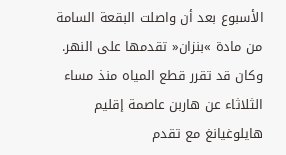الأسبوع بعد أن واصلت البقعة السامة من مادة »بنزان« تقدمها على النهر.
وكان قد تقرر قطع المياه منذ مساء الثلاثاء عن هاربن عاصمة إقليم هايلوغيانغ مع تقدم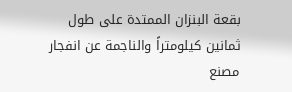بقعة البنزان الممتدة على طول ثمانين كيلومتراً والناجمة عن انفجار مصنع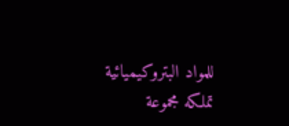للمواد البتروكيميائية تملكه مجموعة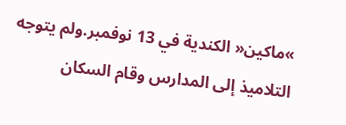»ماكين« الكندية في 13 نوفمبر.ولم يتوجه التلاميذ إلى المدارس وقام السكان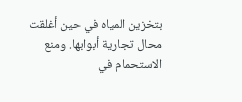بتخزين المياه في حين أغلقت محال تجارية أبوابها. ومنع الاستحمام في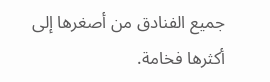جميع الفنادق من أصغرها إلى أكثرها فخامة.